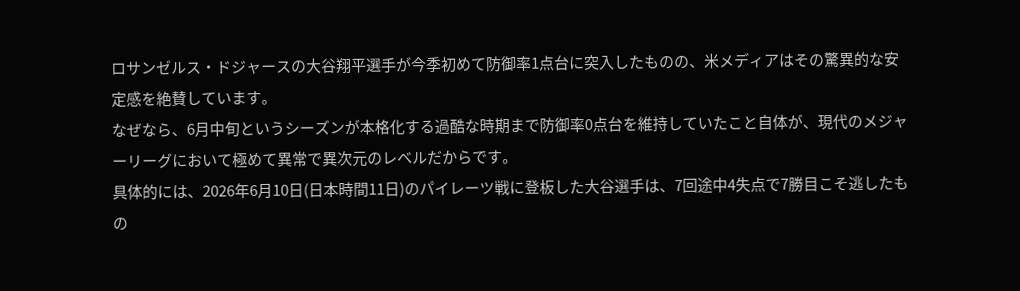ロサンゼルス・ドジャースの大谷翔平選手が今季初めて防御率1点台に突入したものの、米メディアはその驚異的な安定感を絶賛しています。
なぜなら、6月中旬というシーズンが本格化する過酷な時期まで防御率0点台を維持していたこと自体が、現代のメジャーリーグにおいて極めて異常で異次元のレベルだからです。
具体的には、2026年6月10日(日本時間11日)のパイレーツ戦に登板した大谷選手は、7回途中4失点で7勝目こそ逃したもの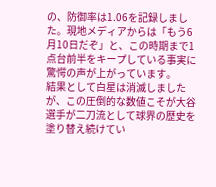の、防御率は1.06を記録しました。現地メディアからは「もう6月10日だぞ」と、この時期まで1点台前半をキープしている事実に驚愕の声が上がっています。
結果として白星は消滅しましたが、この圧倒的な数値こそが大谷選手が二刀流として球界の歴史を塗り替え続けてい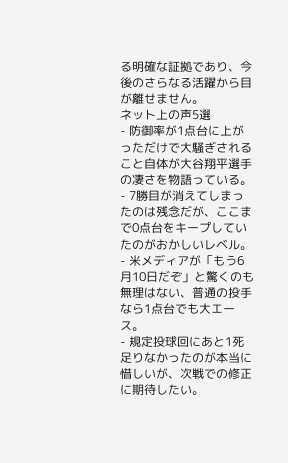る明確な証拠であり、今後のさらなる活躍から目が離せません。
ネット上の声5選
- 防御率が1点台に上がっただけで大騒ぎされること自体が大谷翔平選手の凄さを物語っている。
- 7勝目が消えてしまったのは残念だが、ここまで0点台をキープしていたのがおかしいレベル。
- 米メディアが「もう6月10日だぞ」と驚くのも無理はない、普通の投手なら1点台でも大エース。
- 規定投球回にあと1死足りなかったのが本当に惜しいが、次戦での修正に期待したい。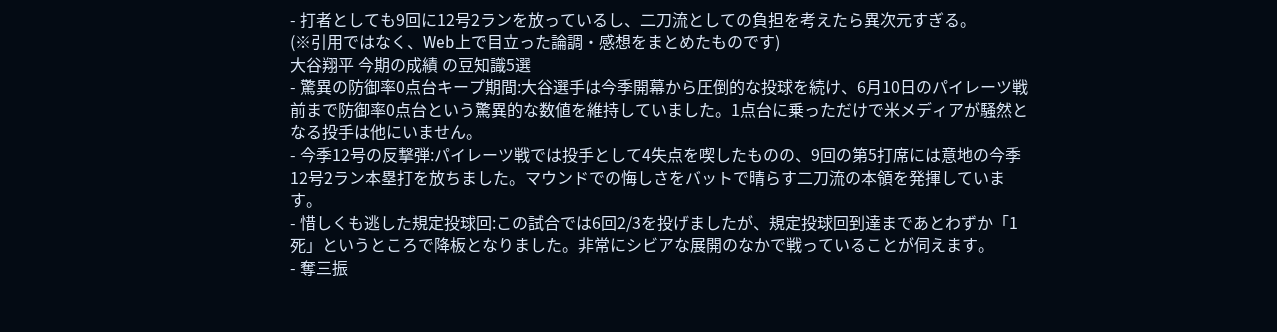- 打者としても9回に12号2ランを放っているし、二刀流としての負担を考えたら異次元すぎる。
(※引用ではなく、Web上で目立った論調・感想をまとめたものです)
大谷翔平 今期の成績 の豆知識5選
- 驚異の防御率0点台キープ期間:大谷選手は今季開幕から圧倒的な投球を続け、6月10日のパイレーツ戦前まで防御率0点台という驚異的な数値を維持していました。1点台に乗っただけで米メディアが騒然となる投手は他にいません。
- 今季12号の反撃弾:パイレーツ戦では投手として4失点を喫したものの、9回の第5打席には意地の今季12号2ラン本塁打を放ちました。マウンドでの悔しさをバットで晴らす二刀流の本領を発揮しています。
- 惜しくも逃した規定投球回:この試合では6回2/3を投げましたが、規定投球回到達まであとわずか「1死」というところで降板となりました。非常にシビアな展開のなかで戦っていることが伺えます。
- 奪三振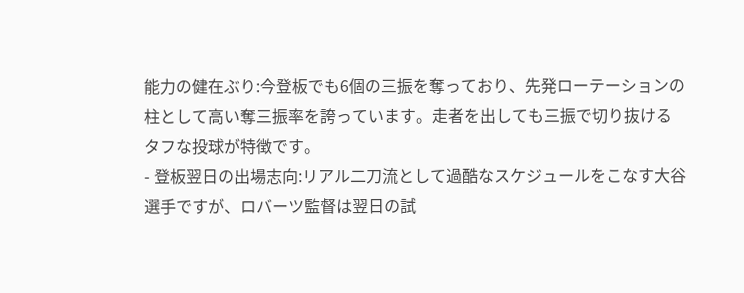能力の健在ぶり:今登板でも6個の三振を奪っており、先発ローテーションの柱として高い奪三振率を誇っています。走者を出しても三振で切り抜けるタフな投球が特徴です。
- 登板翌日の出場志向:リアル二刀流として過酷なスケジュールをこなす大谷選手ですが、ロバーツ監督は翌日の試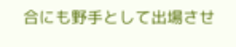合にも野手として出場させ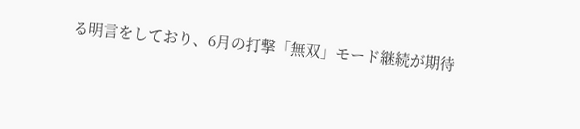る明言をしており、6月の打撃「無双」モード継続が期待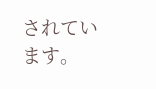されています。